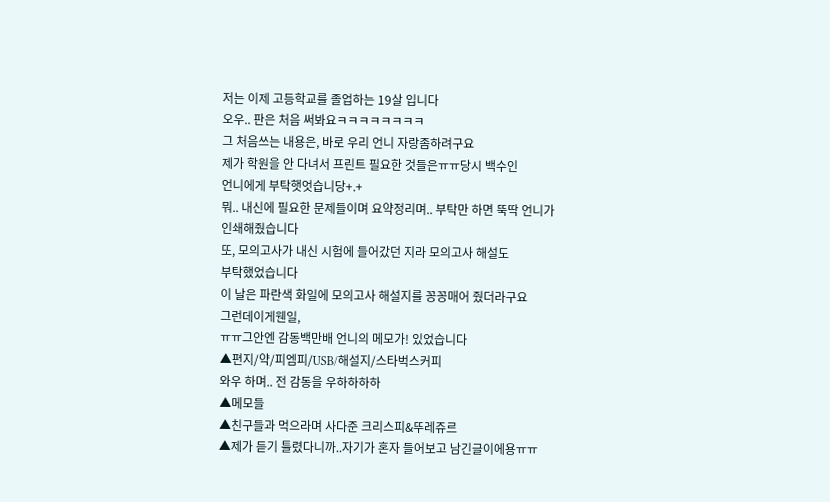저는 이제 고등학교를 졸업하는 19살 입니다
오우.. 판은 처음 써봐요ㅋㅋㅋㅋㅋㅋㅋㅋ
그 처음쓰는 내용은, 바로 우리 언니 자랑좀하려구요
제가 학원을 안 다녀서 프린트 필요한 것들은ㅠㅠ당시 백수인
언니에게 부탁햇엇습니당+.+
뭐.. 내신에 필요한 문제들이며 요약정리며.. 부탁만 하면 뚝딱 언니가
인쇄해줬습니다
또, 모의고사가 내신 시험에 들어갔던 지라 모의고사 해설도
부탁했었습니다
이 날은 파란색 화일에 모의고사 해설지를 꽁꽁매어 줬더라구요
그런데이게웬일,
ㅠㅠ그안엔 감동백만배 언니의 메모가! 있었습니다
▲편지/약/피엠피/USB/해설지/스타벅스커피
와우 하며.. 전 감동을 우하하하하
▲메모들
▲친구들과 먹으라며 사다준 크리스피&뚜레쥬르
▲제가 듣기 틀렸다니까..자기가 혼자 들어보고 남긴글이에용ㅠㅠ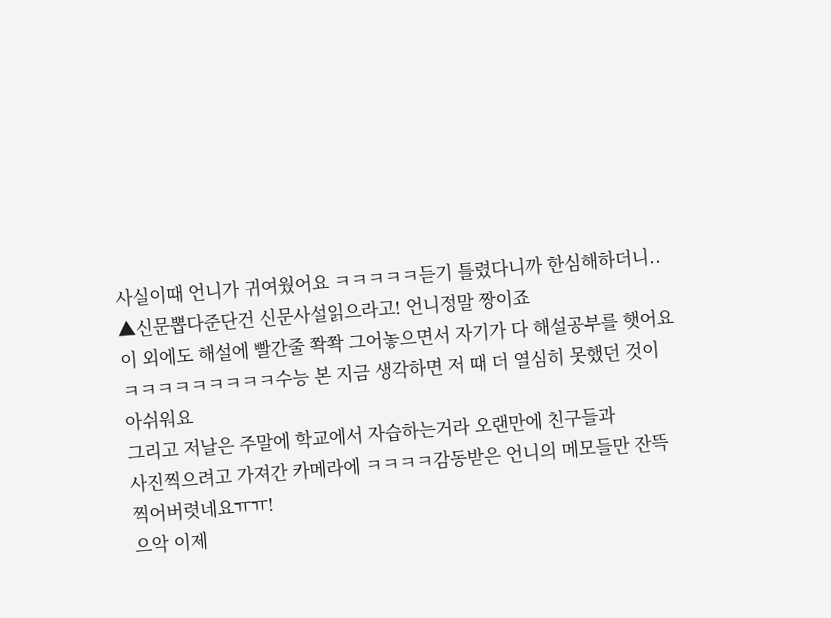사실이때 언니가 귀여웠어요 ㅋㅋㅋㅋㅋ듣기 틀렸다니까 한심해하더니..
▲신문뽑다준단건 신문사설읽으라고! 언니정말 짱이죠
이 외에도 해설에 빨간줄 쫙쫙 그어놓으면서 자기가 다 해설공부를 햇어요
ㅋㅋㅋㅋㅋㅋㅋㅋㅋ수능 본 지금 생각하면 저 때 더 열심히 못했던 것이
아쉬워요
그리고 저날은 주말에 학교에서 자습하는거라 오랜만에 친구들과
사진찍으려고 가져간 카메라에 ㅋㅋㅋㅋ감동받은 언니의 메모들만 잔뜩
찍어버렷네요ㅠㅠ!
으악 이제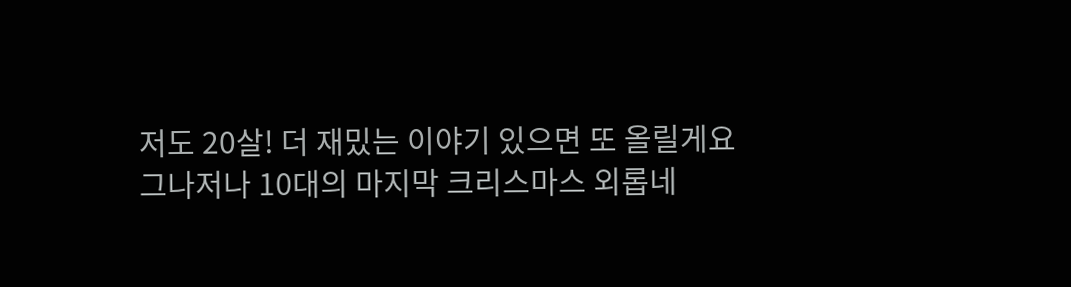저도 20살! 더 재밌는 이야기 있으면 또 올릴게요
그나저나 10대의 마지막 크리스마스 외롭네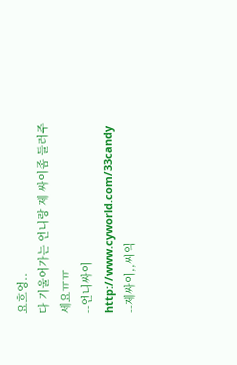요흐엉..
다 기울어가는 언니랑 제 싸이좀 들러주세요ㅠㅠ
--언니싸이
http://www.cyworld.com/33candy
--제싸이,,씨익